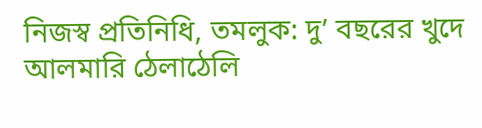নিজস্ব প্রতিনিধি, তমলুক: দু’ বছরের খুদে আলমারি ঠেলাঠেলি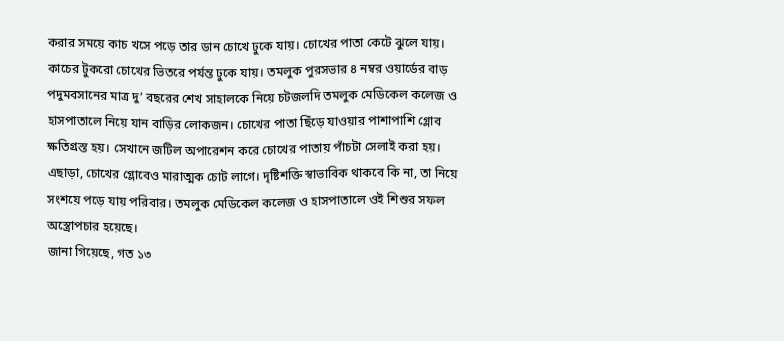করার সময়ে কাচ খসে পড়ে তার ডান চোখে ঢুকে যায়। চোখের পাতা কেটে ঝুলে যায়। কাচের টুকরো চোখের ভিতরে পর্যন্ত ঢুকে যায়। তমলুক পুরসভার ৪ নম্বর ওয়ার্ডের বাড় পদুমবসানের মাত্র দু’ বছরের শেখ সাহালকে নিয়ে চটজলদি তমলুক মেডিকেল কলেজ ও হাসপাতালে নিয়ে যান বাড়ির লোকজন। চোখের পাতা ছিঁড়ে যাওয়ার পাশাপাশি গ্লোব ক্ষতিগ্রস্ত হয়। সেখানে জটিল অপারেশন করে চোখের পাতায় পাঁচটা সেলাই করা হয়। এছাড়া, চোখের গ্লোবেও মারাত্মক চোট লাগে। দৃষ্টিশক্তি স্বাভাবিক থাকবে কি না, তা নিয়ে সংশয়ে পড়ে যায় পরিবার। তমলুক মেডিকেল কলেজ ও হাসপাতালে ওই শিশুর সফল অস্ত্রোপচার হয়েছে।
জানা গিয়েছে, গত ১৩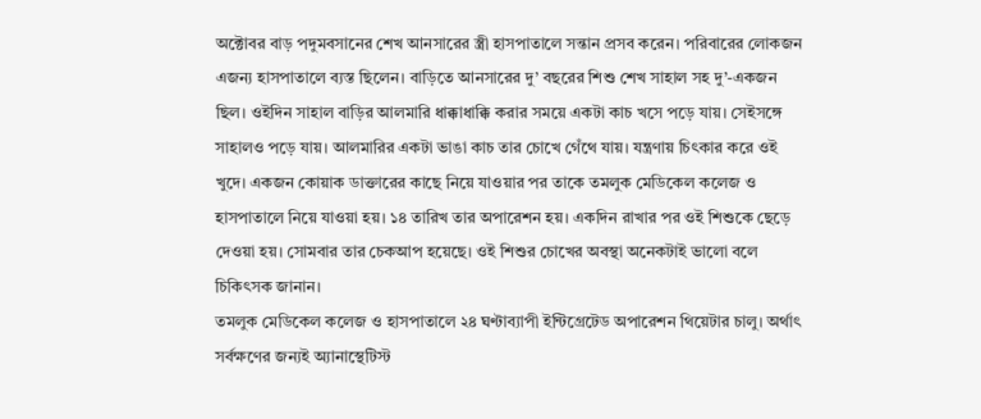অক্টোবর বাড় পদুমবসানের শেখ আনসারের স্ত্রী হাসপাতালে সন্তান প্রসব করেন। পরিবারের লোকজন এজন্য হাসপাতালে ব্যস্ত ছিলেন। বাড়িতে আনসারের দু’ বছরের শিশু শেখ সাহাল সহ দু’-একজন ছিল। ওইদিন সাহাল বাড়ির আলমারি ধাক্কাধাক্কি করার সময়ে একটা কাচ খসে পড়ে যায়। সেইসঙ্গে সাহালও পড়ে যায়। আলমারির একটা ভাঙা কাচ তার চোখে গেঁথে যায়। যন্ত্রণায় চিৎকার করে ওই খুদে। একজন কোয়াক ডাক্তারের কাছে নিয়ে যাওয়ার পর তাকে তমলুক মেডিকেল কলেজ ও হাসপাতালে নিয়ে যাওয়া হয়। ১৪ তারিখ তার অপারেশন হয়। একদিন রাখার পর ওই শিশুকে ছেড়ে দেওয়া হয়। সোমবার তার চেকআপ হয়েছে। ওই শিশুর চোখের অবস্থা অনেকটাই ভালো বলে চিকিৎসক জানান।
তমলুক মেডিকেল কলেজ ও হাসপাতালে ২৪ ঘণ্টাব্যাপী ইন্টিগ্রেটেড অপারেশন থিয়েটার চালু। অর্থাৎ সর্বক্ষণের জন্যই অ্যানাস্থেটিস্ট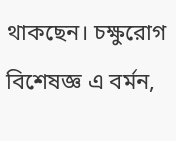থাকছেন। চক্ষুরোগ বিশেষজ্ঞ এ বর্মন,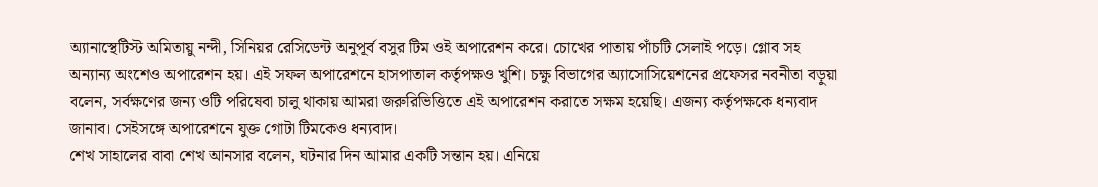অ্যানাস্থেটিস্ট অমিতায়ু নন্দী, সিনিয়র রেসিডেন্ট অনুপূর্ব বসুর টিম ওই অপারেশন করে। চোখের পাতায় পাঁচটি সেলাই পড়ে। গ্লোব সহ অন্যান্য অংশেও অপারেশন হয়। এই সফল অপারেশনে হাসপাতাল কর্তৃপক্ষও খুশি। চক্ষু বিভাগের অ্যাসোসিয়েশনের প্রফেসর নবনীতা বড়ুয়া বলেন, সর্বক্ষণের জন্য ওটি পরিষেবা চালু থাকায় আমরা জরুরিভিত্তিতে এই অপারেশন করাতে সক্ষম হয়েছি। এজন্য কর্তৃপক্ষকে ধন্যবাদ জানাব। সেইসঙ্গে অপারেশনে যুক্ত গোটা টিমকেও ধন্যবাদ।
শেখ সাহালের বাবা শেখ আনসার বলেন, ঘটনার দিন আমার একটি সন্তান হয়। এনিয়ে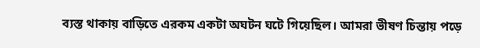ব্যস্ত থাকায় বাড়িতে এরকম একটা অঘটন ঘটে গিয়েছিল। আমরা ভীষণ চিন্তায় পড়ে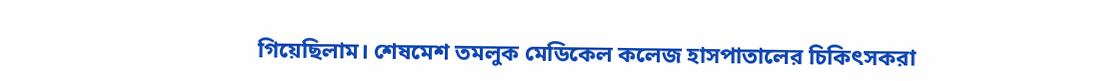গিয়েছিলাম। শেষমেশ তমলুক মেডিকেল কলেজ হাসপাতালের চিকিৎসকরা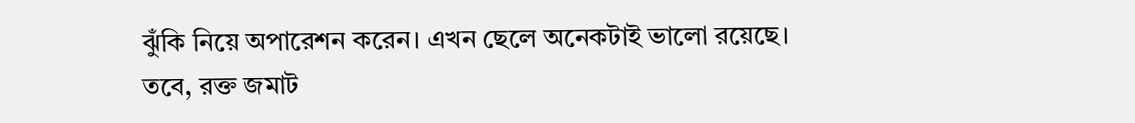ঝুঁকি নিয়ে অপারেশন করেন। এখন ছেলে অনেকটাই ভালো রয়েছে। তবে, রক্ত জমাট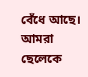বেঁধে আছে। আমরা ছেলেকে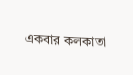একবার কলকাতা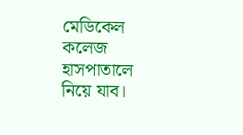মেডিকেল কলেজ হাসপাতালে নিয়ে যাব।